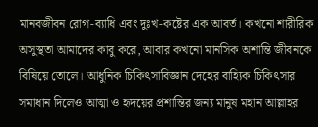মানবজীবন রোগ-ব্যাধি এবং দুঃখ-কষ্টের এক আবর্ত। কখনো শারীরিক অসুস্থতা আমাদের কাবু করে, আবার কখনো মানসিক অশান্তি জীবনকে বিষিয়ে তোলে। আধুনিক চিকিৎসাবিজ্ঞান দেহের বাহ্যিক চিকিৎসার সমাধান দিলেও আত্মা ও হৃদয়ের প্রশান্তির জন্য মানুষ মহান আল্লাহর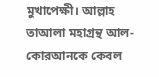মুখাপেক্ষী। আল্লাহ তাআলা মহাগ্রন্থ আল-কোরআনকে কেবল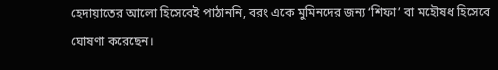হেদায়াতের আলো হিসেবেই পাঠাননি, বরং একে মুমিনদের জন্য ‘শিফা’ বা মহৌষধ হিসেবে ঘোষণা করেছেন।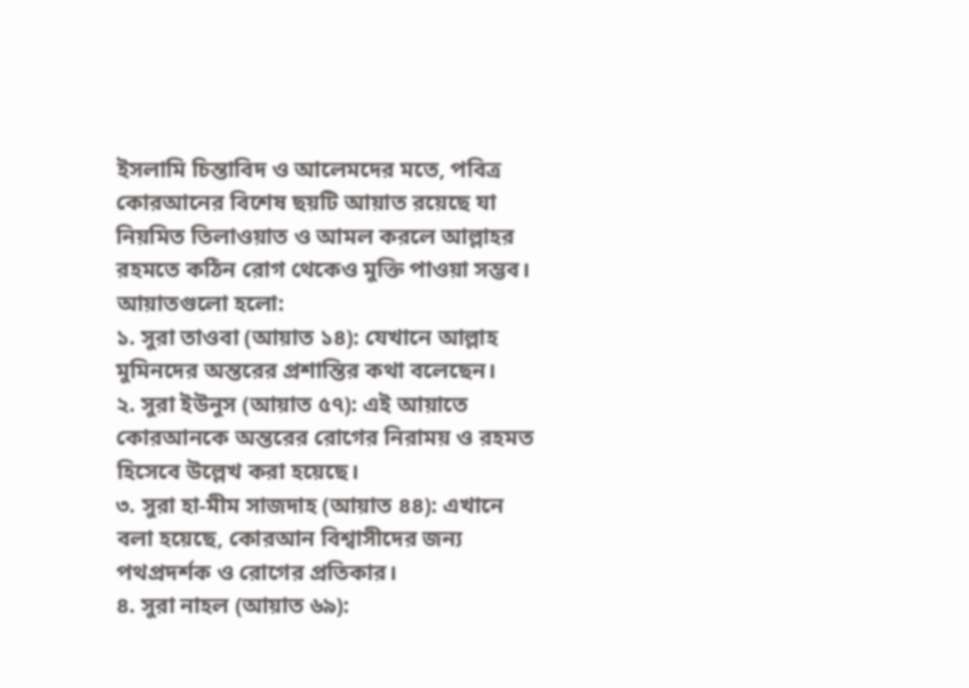ইসলামি চিন্তাবিদ ও আলেমদের মতে, পবিত্র কোরআনের বিশেষ ছয়টি আয়াত রয়েছে যা নিয়মিত তিলাওয়াত ও আমল করলে আল্লাহর রহমতে কঠিন রোগ থেকেও মুক্তি পাওয়া সম্ভব। আয়াতগুলো হলো:
১. সুরা তাওবা (আয়াত ১৪): যেখানে আল্লাহ মুমিনদের অন্তরের প্রশান্তির কথা বলেছেন।
২. সুরা ইউনুস (আয়াত ৫৭): এই আয়াতে কোরআনকে অন্তরের রোগের নিরাময় ও রহমত হিসেবে উল্লেখ করা হয়েছে।
৩. সুরা হা-মীম সাজদাহ (আয়াত ৪৪): এখানে বলা হয়েছে, কোরআন বিশ্বাসীদের জন্য পথপ্রদর্শক ও রোগের প্রতিকার।
৪. সুরা নাহল (আয়াত ৬৯):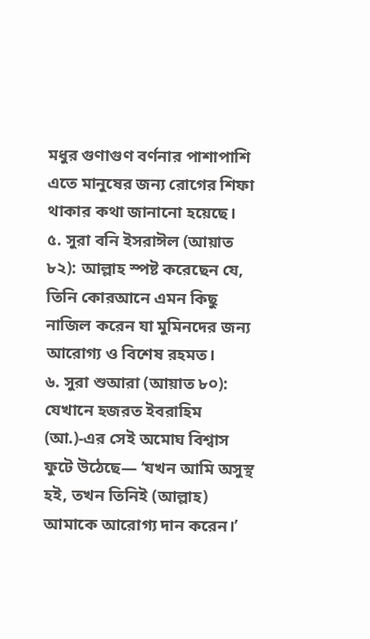মধুর গুণাগুণ বর্ণনার পাশাপাশি এতে মানুষের জন্য রোগের শিফা থাকার কথা জানানো হয়েছে।
৫. সুরা বনি ইসরাঈল (আয়াত ৮২): আল্লাহ স্পষ্ট করেছেন যে, তিনি কোরআনে এমন কিছু নাজিল করেন যা মুমিনদের জন্য আরোগ্য ও বিশেষ রহমত।
৬. সুরা শুআরা (আয়াত ৮০): যেখানে হজরত ইবরাহিম (আ.)-এর সেই অমোঘ বিশ্বাস ফুটে উঠেছে— ‘যখন আমি অসুস্থ হই, তখন তিনিই (আল্লাহ) আমাকে আরোগ্য দান করেন।’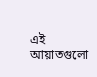এই আয়াতগুলো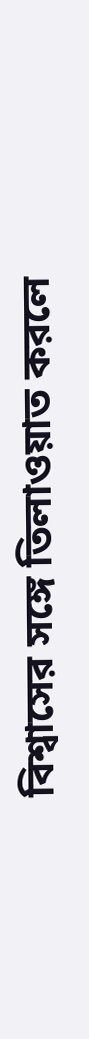বিশ্বাসের সঙ্গে তিলাওয়াত করলে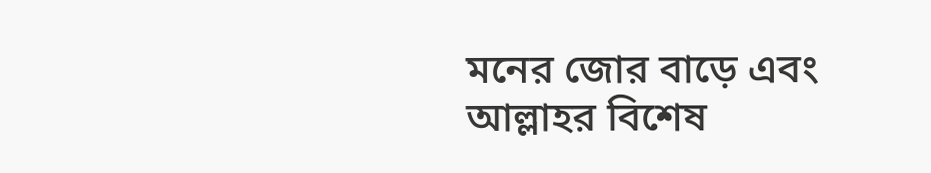মনের জোর বাড়ে এবং আল্লাহর বিশেষ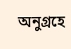অনুগ্রহে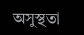অসুস্থতা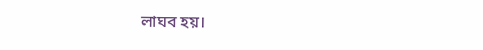লাঘব হয়।